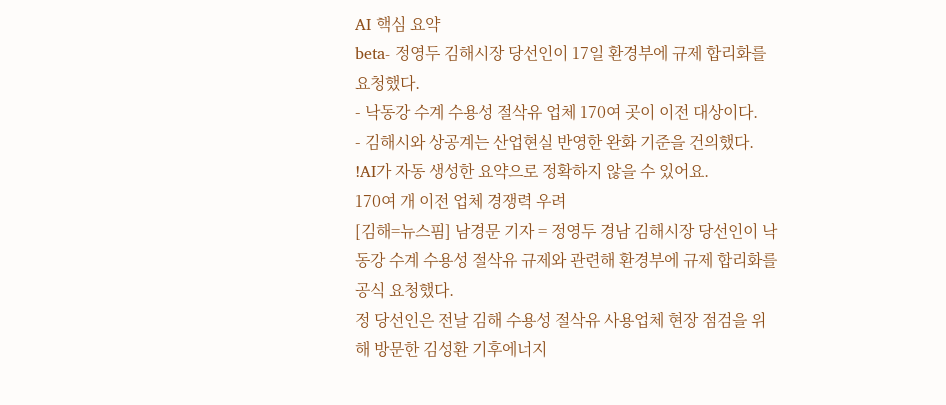AI 핵심 요약
beta- 정영두 김해시장 당선인이 17일 환경부에 규제 합리화를 요청했다.
- 낙동강 수계 수용성 절삭유 업체 170여 곳이 이전 대상이다.
- 김해시와 상공계는 산업현실 반영한 완화 기준을 건의했다.
!AI가 자동 생성한 요약으로 정확하지 않을 수 있어요.
170여 개 이전 업체 경쟁력 우려
[김해=뉴스핌] 남경문 기자 = 정영두 경남 김해시장 당선인이 낙동강 수계 수용성 절삭유 규제와 관련해 환경부에 규제 합리화를 공식 요청했다.
정 당선인은 전날 김해 수용성 절삭유 사용업체 현장 점검을 위해 방문한 김성환 기후에너지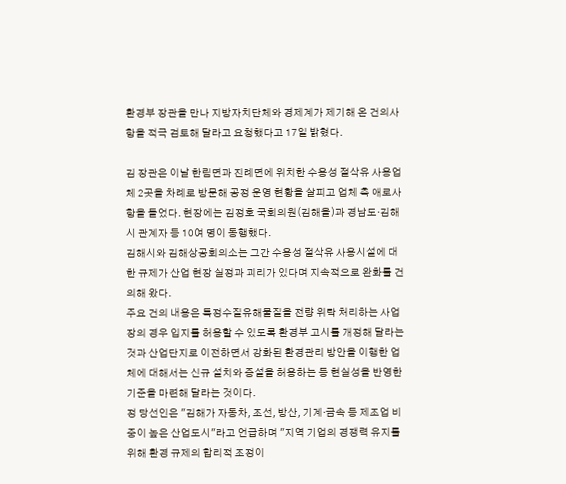환경부 장관을 만나 지방자치단체와 경제계가 제기해 온 건의사항을 적극 검토해 달라고 요청했다고 17일 밝혔다.

김 장관은 이날 한림면과 진례면에 위치한 수용성 절삭유 사용업체 2곳을 차례로 방문해 공정 운영 현황을 살피고 업체 측 애로사항을 들었다. 현장에는 김정호 국회의원(김해을)과 경남도·김해시 관계자 등 10여 명이 동행했다.
김해시와 김해상공회의소는 그간 수용성 절삭유 사용시설에 대한 규제가 산업 현장 실정과 괴리가 있다며 지속적으로 완화를 건의해 왔다.
주요 건의 내용은 특정수질유해물질을 전량 위탁 처리하는 사업장의 경우 입지를 허용할 수 있도록 환경부 고시를 개정해 달라는 것과 산업단지로 이전하면서 강화된 환경관리 방안을 이행한 업체에 대해서는 신규 설치와 증설을 허용하는 등 현실성을 반영한 기준을 마련해 달라는 것이다.
정 당선인은 "김해가 자동차, 조선, 방산, 기계·금속 등 제조업 비중이 높은 산업도시"라고 언급하며 "지역 기업의 경쟁력 유지를 위해 환경 규제의 합리적 조정이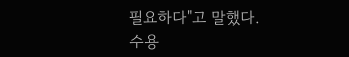필요하다"고 말했다.
수용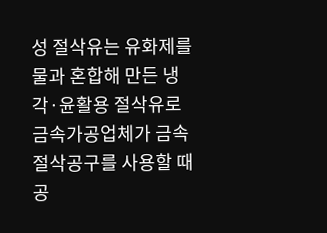성 절삭유는 유화제를 물과 혼합해 만든 냉각·윤활용 절삭유로 금속가공업체가 금속 절삭공구를 사용할 때 공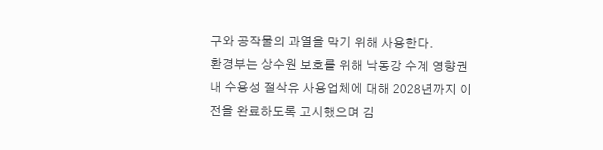구와 공작물의 과열을 막기 위해 사용한다.
환경부는 상수원 보호를 위해 낙동강 수계 영향권 내 수용성 절삭유 사용업체에 대해 2028년까지 이전을 완료하도록 고시했으며 김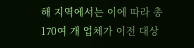해 지역에서는 이에 따라 총 170여 개 업체가 이전 대상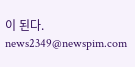이 된다.
news2349@newspim.com